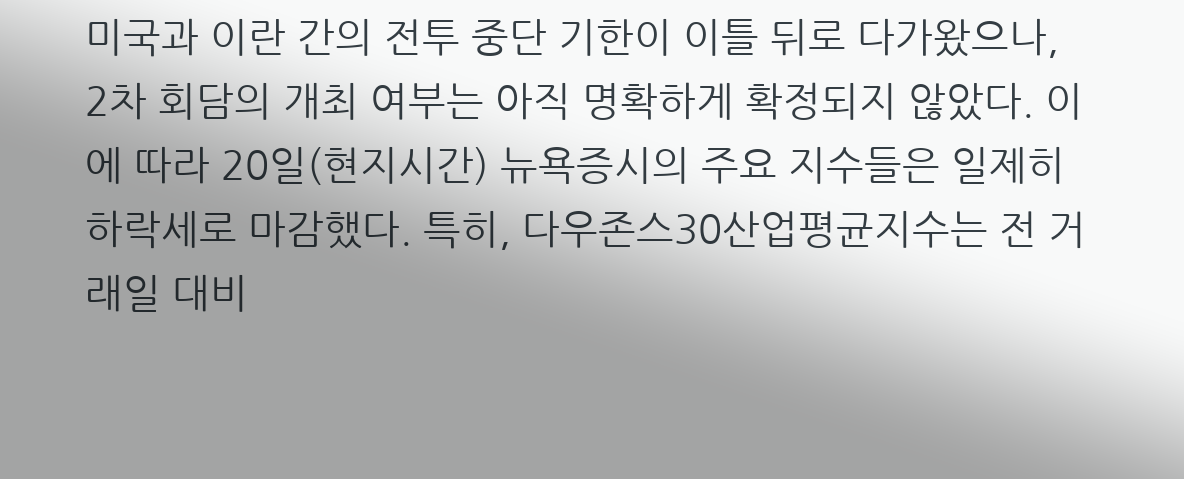미국과 이란 간의 전투 중단 기한이 이틀 뒤로 다가왔으나, 2차 회담의 개최 여부는 아직 명확하게 확정되지 않았다. 이에 따라 20일(현지시간) 뉴욕증시의 주요 지수들은 일제히 하락세로 마감했다. 특히, 다우존스30산업평균지수는 전 거래일 대비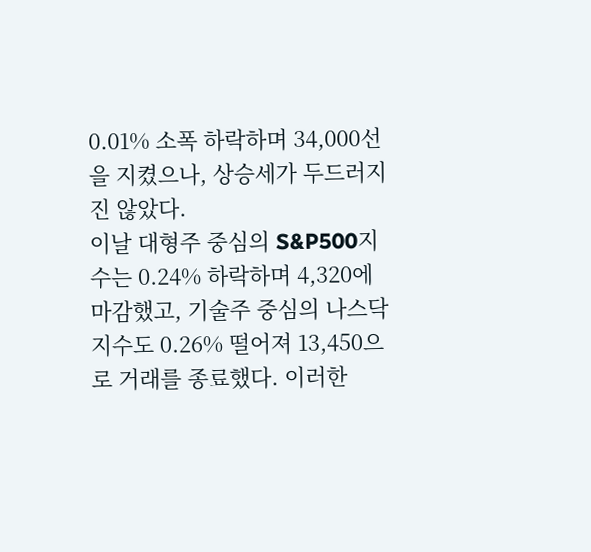0.01% 소폭 하락하며 34,000선을 지켰으나, 상승세가 두드러지진 않았다.
이날 대형주 중심의 S&P500지수는 0.24% 하락하며 4,320에 마감했고, 기술주 중심의 나스닥지수도 0.26% 떨어져 13,450으로 거래를 종료했다. 이러한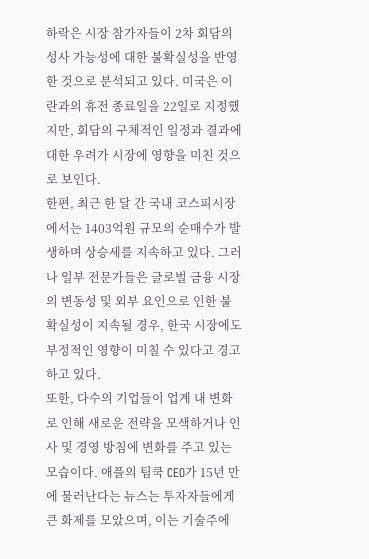하락은 시장 참가자들이 2차 회담의 성사 가능성에 대한 불확실성을 반영한 것으로 분석되고 있다. 미국은 이란과의 휴전 종료일을 22일로 지정했지만, 회담의 구체적인 일정과 결과에 대한 우려가 시장에 영향을 미친 것으로 보인다.
한편, 최근 한 달 간 국내 코스피시장에서는 1403억원 규모의 순매수가 발생하며 상승세를 지속하고 있다. 그러나 일부 전문가들은 글로벌 금융 시장의 변동성 및 외부 요인으로 인한 불확실성이 지속될 경우, 한국 시장에도 부정적인 영향이 미칠 수 있다고 경고하고 있다.
또한, 다수의 기업들이 업계 내 변화로 인해 새로운 전략을 모색하거나 인사 및 경영 방침에 변화를 주고 있는 모습이다. 애플의 팀쿡 CEO가 15년 만에 물러난다는 뉴스는 투자자들에게 큰 화제를 모았으며, 이는 기술주에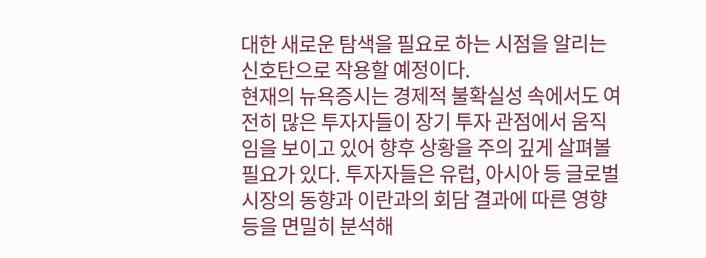대한 새로운 탐색을 필요로 하는 시점을 알리는 신호탄으로 작용할 예정이다.
현재의 뉴욕증시는 경제적 불확실성 속에서도 여전히 많은 투자자들이 장기 투자 관점에서 움직임을 보이고 있어 향후 상황을 주의 깊게 살펴볼 필요가 있다. 투자자들은 유럽, 아시아 등 글로벌 시장의 동향과 이란과의 회담 결과에 따른 영향 등을 면밀히 분석해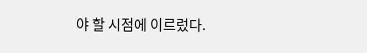야 할 시점에 이르렀다.